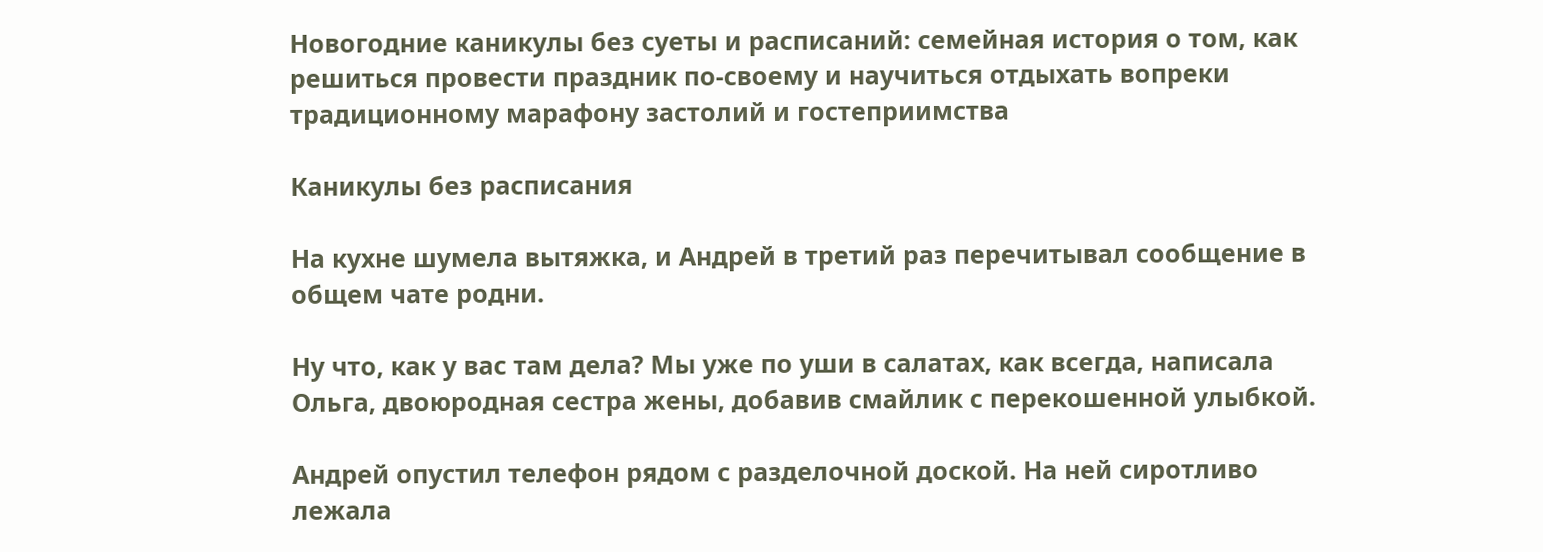Новогодние каникулы без суеты и расписаний: семейная история о том, как решиться провести праздник по-своему и научиться отдыхать вопреки традиционному марафону застолий и гостеприимства

Каникулы без расписания

На кухне шумела вытяжка, и Андрей в третий раз перечитывал сообщение в общем чате родни.

Ну что, как у вас там дела? Мы уже по уши в салатах, как всегда, написала Ольга, двоюродная сестра жены, добавив смайлик с перекошенной улыбкой.

Андрей опустил телефон рядом с разделочной доской. На ней сиротливо лежала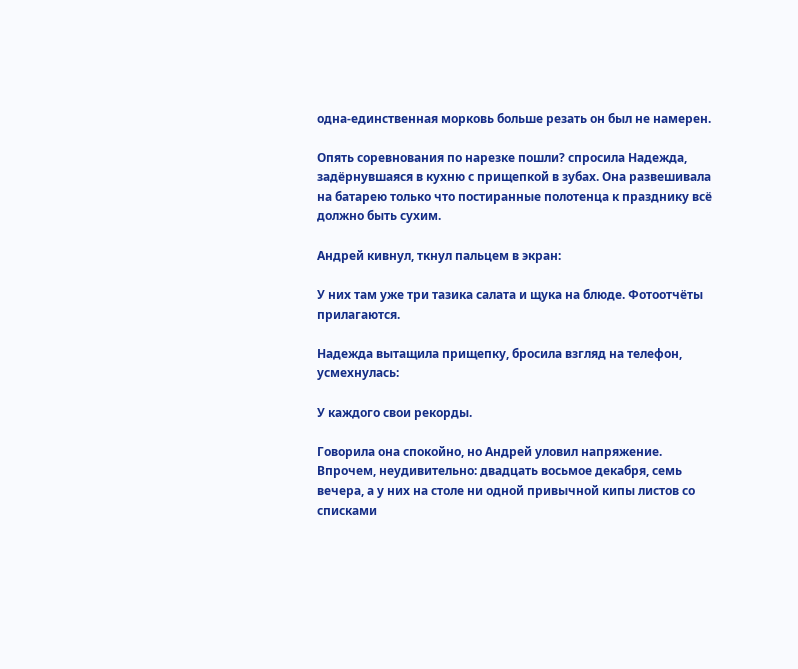одна-единственная морковь больше резать он был не намерен.

Опять соревнования по нарезке пошли? спросила Надежда, задёрнувшаяся в кухню с прищепкой в зубах. Она развешивала на батарею только что постиранные полотенца к празднику всё должно быть сухим.

Андрей кивнул, ткнул пальцем в экран:

У них там уже три тазика салата и щука на блюде. Фотоотчёты прилагаются.

Надежда вытащила прищепку, бросила взгляд на телефон, усмехнулась:

У каждого свои рекорды.

Говорила она спокойно, но Андрей уловил напряжение. Впрочем, неудивительно: двадцать восьмое декабря, семь вечера, а у них на столе ни одной привычной кипы листов со списками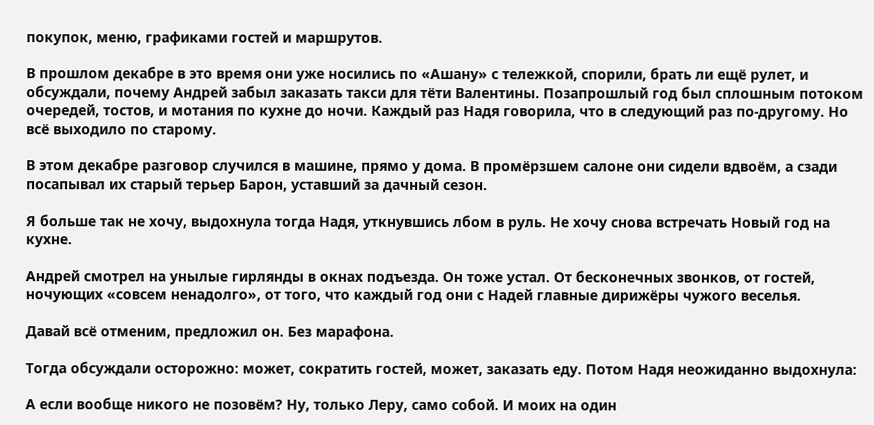покупок, меню, графиками гостей и маршрутов.

В прошлом декабре в это время они уже носились по «Ашану» с тележкой, спорили, брать ли ещё рулет, и обсуждали, почему Андрей забыл заказать такси для тёти Валентины. Позапрошлый год был сплошным потоком очередей, тостов, и мотания по кухне до ночи. Каждый раз Надя говорила, что в следующий раз по-другому. Но всё выходило по старому.

В этом декабре разговор случился в машине, прямо у дома. В промёрзшем салоне они сидели вдвоём, а сзади посапывал их старый терьер Барон, уставший за дачный сезон.

Я больше так не хочу, выдохнула тогда Надя, уткнувшись лбом в руль. Не хочу снова встречать Новый год на кухне.

Андрей смотрел на унылые гирлянды в окнах подъезда. Он тоже устал. От бесконечных звонков, от гостей, ночующих «совсем ненадолго», от того, что каждый год они с Надей главные дирижёры чужого веселья.

Давай всё отменим, предложил он. Без марафона.

Тогда обсуждали осторожно: может, сократить гостей, может, заказать еду. Потом Надя неожиданно выдохнула:

А если вообще никого не позовём? Ну, только Леру, само собой. И моих на один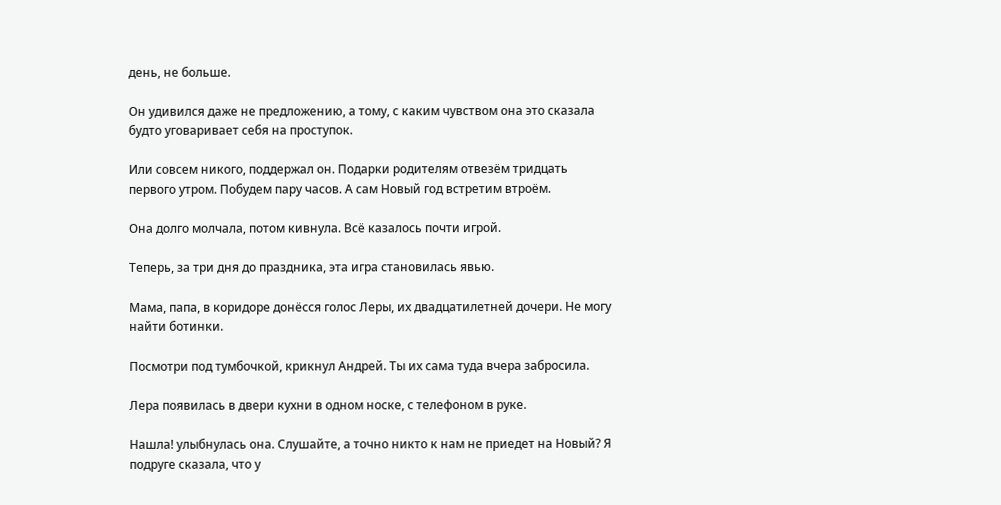день, не больше.

Он удивился даже не предложению, а тому, с каким чувством она это сказала будто уговаривает себя на проступок.

Или совсем никого, поддержал он. Подарки родителям отвезём тридцать первого утром. Побудем пару часов. А сам Новый год встретим втроём.

Она долго молчала, потом кивнула. Всё казалось почти игрой.

Теперь, за три дня до праздника, эта игра становилась явью.

Мама, папа, в коридоре донёсся голос Леры, их двадцатилетней дочери. Не могу найти ботинки.

Посмотри под тумбочкой, крикнул Андрей. Ты их сама туда вчера забросила.

Лера появилась в двери кухни в одном носке, с телефоном в руке.

Нашла! улыбнулась она. Слушайте, а точно никто к нам не приедет на Новый? Я подруге сказала, что у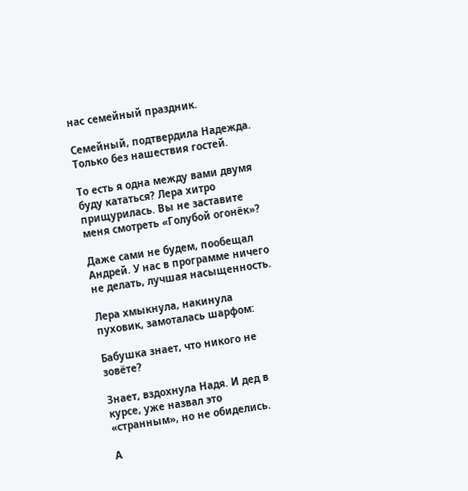нас семейный праздник.

Семейный, подтвердила Надежда. Только без нашествия гостей.

То есть я одна между вами двумя буду кататься? Лера хитро прищурилась. Вы не заставите меня смотреть «Голубой огонёк»?

Даже сами не будем, пообещал Андрей. У нас в программе ничего не делать, лучшая насыщенность.

Лера хмыкнула, накинула пуховик, замоталась шарфом:

Бабушка знает, что никого не зовёте?

Знает, вздохнула Надя. И дед в курсе, уже назвал это «странным», но не обиделись.

А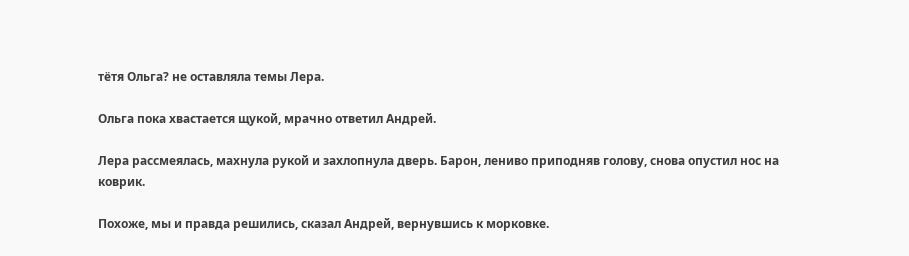тётя Ольга? не оставляла темы Лера.

Ольга пока хвастается щукой, мрачно ответил Андрей.

Лера рассмеялась, махнула рукой и захлопнула дверь. Барон, лениво приподняв голову, снова опустил нос на коврик.

Похоже, мы и правда решились, сказал Андрей, вернувшись к морковке.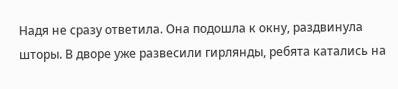Надя не сразу ответила. Она подошла к окну, раздвинула шторы. В дворе уже развесили гирлянды, ребята катались на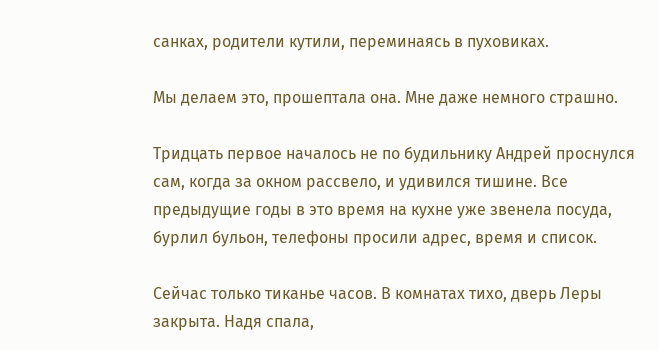санках, родители кутили, переминаясь в пуховиках.

Мы делаем это, прошептала она. Мне даже немного страшно.

Тридцать первое началось не по будильнику Андрей проснулся сам, когда за окном рассвело, и удивился тишине. Все предыдущие годы в это время на кухне уже звенела посуда, бурлил бульон, телефоны просили адрес, время и список.

Сейчас только тиканье часов. В комнатах тихо, дверь Леры закрыта. Надя спала,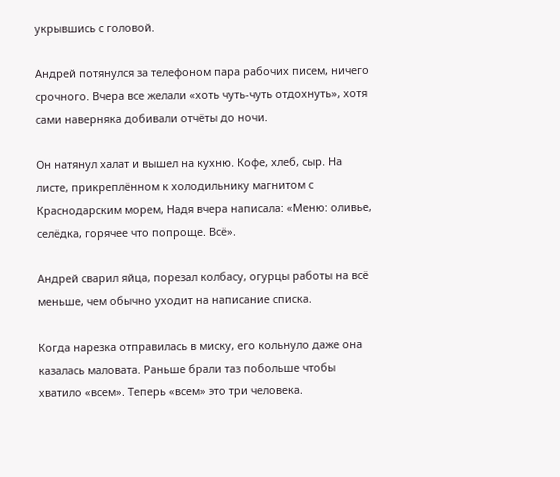укрывшись с головой.

Андрей потянулся за телефоном пара рабочих писем, ничего срочного. Вчера все желали «хоть чуть-чуть отдохнуть», хотя сами наверняка добивали отчёты до ночи.

Он натянул халат и вышел на кухню. Кофе, хлеб, сыр. На листе, прикреплённом к холодильнику магнитом с Краснодарским морем, Надя вчера написала: «Меню: оливье, селёдка, горячее что попроще. Всё».

Андрей сварил яйца, порезал колбасу, огурцы работы на всё меньше, чем обычно уходит на написание списка.

Когда нарезка отправилась в миску, его кольнуло даже она казалась маловата. Раньше брали таз побольше чтобы хватило «всем». Теперь «всем» это три человека.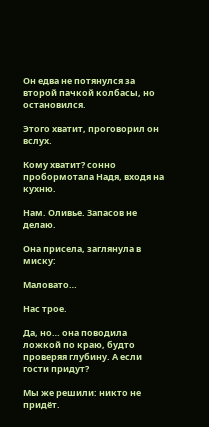Он едва не потянулся за второй пачкой колбасы, но остановился.

Этого хватит, проговорил он вслух.

Кому хватит? сонно пробормотала Надя, входя на кухню.

Нам. Оливье. Запасов не делаю.

Она присела, заглянула в миску:

Маловато…

Нас трое.

Да, но… она поводила ложкой по краю, будто проверяя глубину. А если гости придут?

Мы же решили: никто не придёт.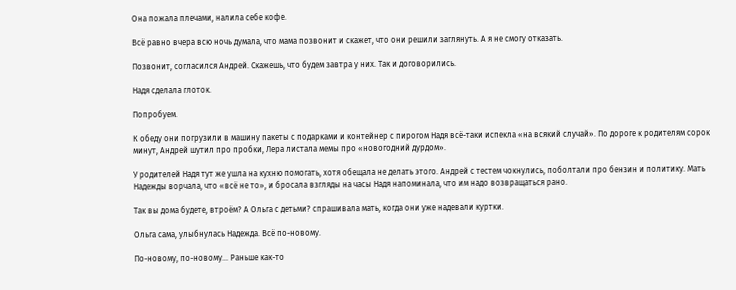Она пожала плечами, налила себе кофе.

Всё равно вчера всю ночь думала, что мама позвонит и скажет, что они решили заглянуть. А я не смогу отказать.

Позвонит, согласился Андрей. Скажешь, что будем завтра у них. Так и договорились.

Надя сделала глоток.

Попробуем.

К обеду они погрузили в машину пакеты с подарками и контейнер с пирогом Надя всё-таки испекла «на всякий случай». По дороге к родителям сорок минут, Андрей шутил про пробки, Лера листала мемы про «новогодний дурдом».

У родителей Надя тут же ушла на кухню помогать, хотя обещала не делать этого. Андрей с тестем чокнулись, поболтали про бензин и политику. Мать Надежды ворчала, что «всё не то», и бросала взгляды на часы Надя напоминала, что им надо возвращаться рано.

Так вы дома будете, втроём? А Ольга с детьми? спрашивала мать, когда они уже надевали куртки.

Ольга сама, улыбнулась Надежда. Всё по-новому.

По-новому, по-новому… Раньше как-то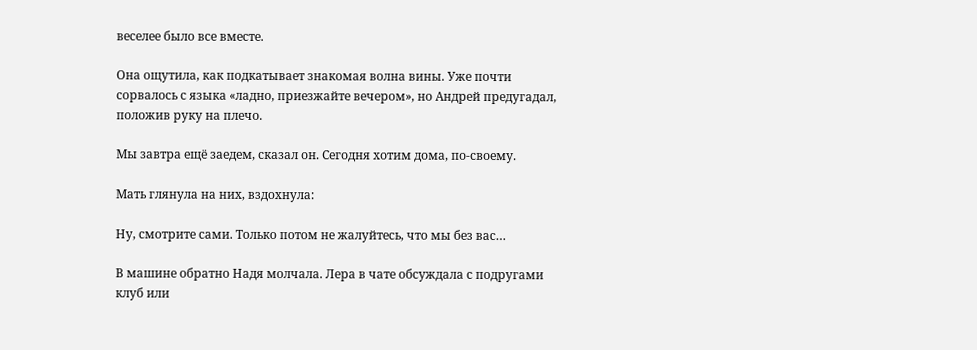веселее было все вместе.

Она ощутила, как подкатывает знакомая волна вины. Уже почти сорвалось с языка «ладно, приезжайте вечером», но Андрей предугадал, положив руку на плечо.

Мы завтра ещё заедем, сказал он. Сегодня хотим дома, по-своему.

Мать глянула на них, вздохнула:

Ну, смотрите сами. Только потом не жалуйтесь, что мы без вас…

В машине обратно Надя молчала. Лера в чате обсуждала с подругами клуб или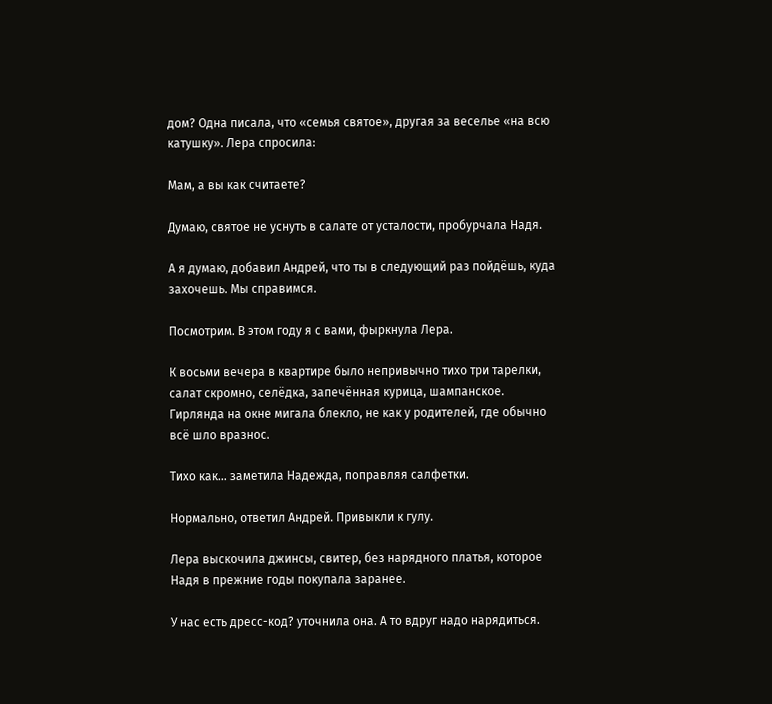дом? Одна писала, что «семья святое», другая за веселье «на всю катушку». Лера спросила:

Мам, а вы как считаете?

Думаю, святое не уснуть в салате от усталости, пробурчала Надя.

А я думаю, добавил Андрей, что ты в следующий раз пойдёшь, куда захочешь. Мы справимся.

Посмотрим. В этом году я с вами, фыркнула Лера.

К восьми вечера в квартире было непривычно тихо три тарелки, салат скромно, селёдка, запечённая курица, шампанское. Гирлянда на окне мигала блекло, не как у родителей, где обычно всё шло вразнос.

Тихо как… заметила Надежда, поправляя салфетки.

Нормально, ответил Андрей. Привыкли к гулу.

Лера выскочила джинсы, свитер, без нарядного платья, которое Надя в прежние годы покупала заранее.

У нас есть дресс-код? уточнила она. А то вдруг надо нарядиться.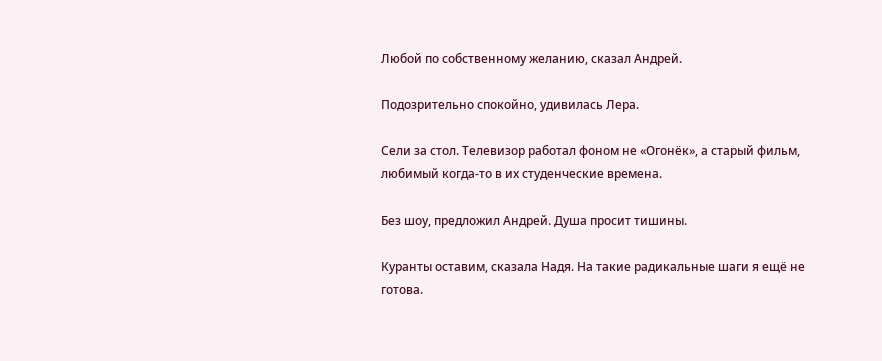Любой по собственному желанию, сказал Андрей.

Подозрительно спокойно, удивилась Лера.

Сели за стол. Телевизор работал фоном не «Огонёк», а старый фильм, любимый когда-то в их студенческие времена.

Без шоу, предложил Андрей. Душа просит тишины.

Куранты оставим, сказала Надя. На такие радикальные шаги я ещё не готова.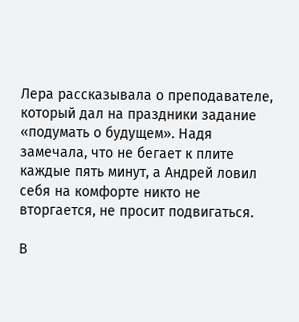Лера рассказывала о преподавателе, который дал на праздники задание «подумать о будущем». Надя замечала, что не бегает к плите каждые пять минут, а Андрей ловил себя на комфорте никто не вторгается, не просит подвигаться.

В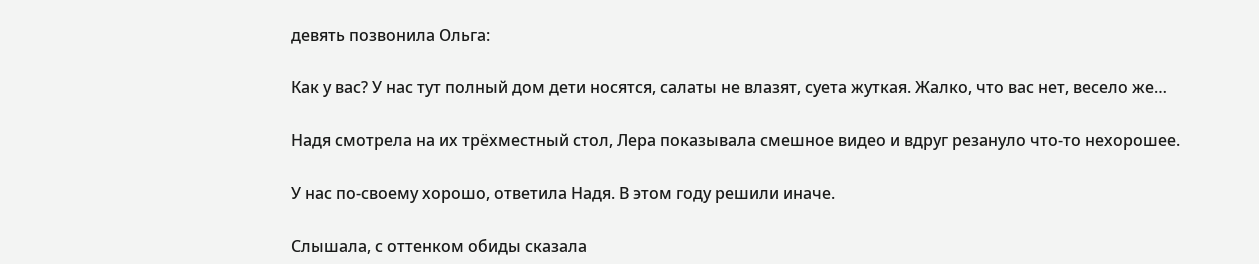девять позвонила Ольга:

Как у вас? У нас тут полный дом дети носятся, салаты не влазят, суета жуткая. Жалко, что вас нет, весело же…

Надя смотрела на их трёхместный стол, Лера показывала смешное видео и вдруг резануло что-то нехорошее.

У нас по-своему хорошо, ответила Надя. В этом году решили иначе.

Слышала, с оттенком обиды сказала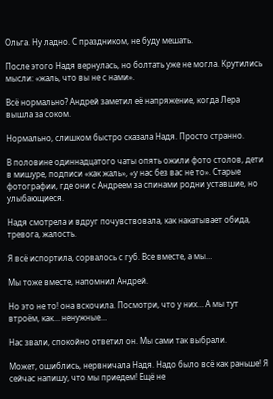Ольга. Ну ладно. С праздником, не буду мешать.

После этого Надя вернулась, но болтать уже не могла. Крутились мысли: «жаль, что вы не с нами».

Всё нормально? Андрей заметил её напряжение, когда Лера вышла за соком.

Нормально, слишком быстро сказала Надя. Просто странно.

В половине одиннадцатого чаты опять ожили фото столов, дети в мишуре, подписи «как жаль», «у нас без вас не то». Старые фотографии, где они с Андреем за спинами родни уставшие, но улыбающиеся.

Надя смотрела и вдруг почувствовала, как накатывает обида, тревога, жалость.

Я всё испортила, сорвалось с губ. Все вместе, а мы…

Мы тоже вместе, напомнил Андрей.

Но это не то! она вскочила. Посмотри, что у них… А мы тут втроём, как… ненужные…

Нас звали, спокойно ответил он. Мы сами так выбрали.

Может, ошиблись, нервничала Надя. Надо было всё как раньше! Я сейчас напишу, что мы приедем! Ещё не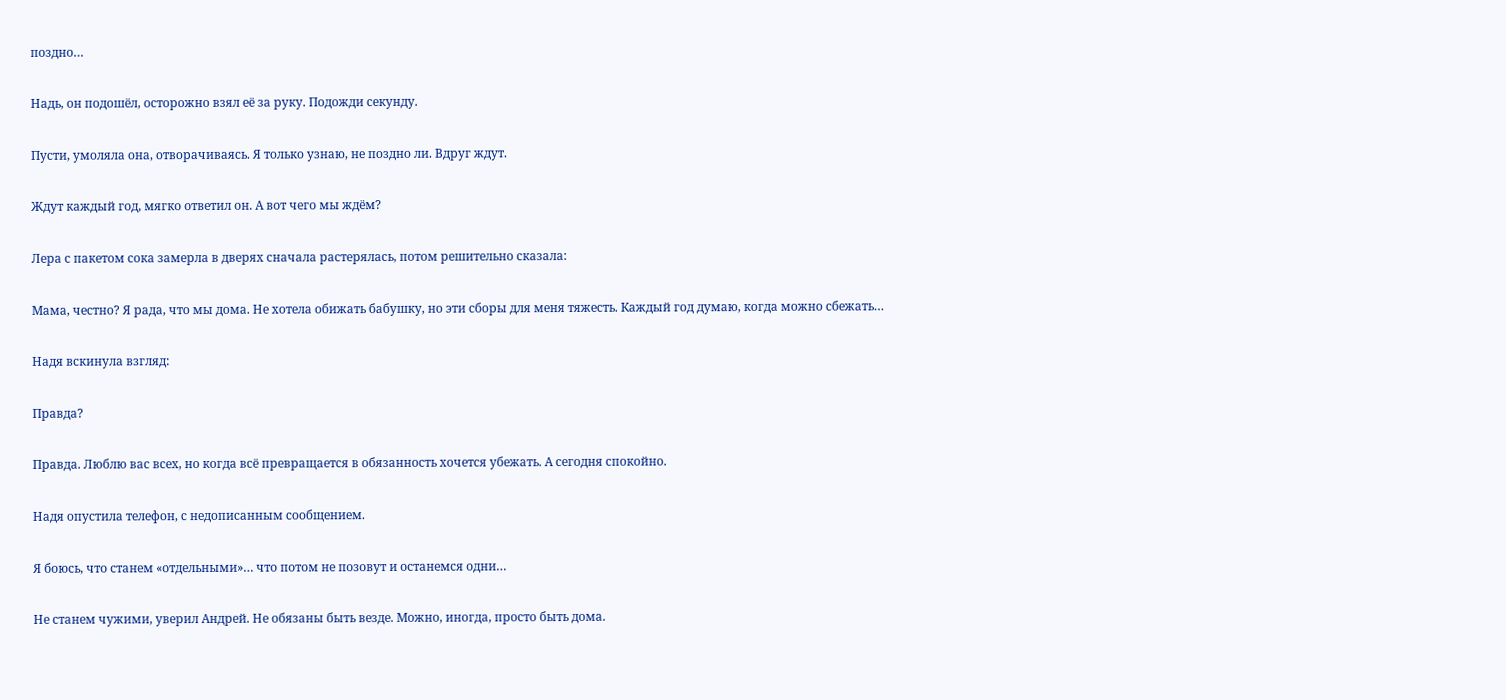поздно…

Надь, он подошёл, осторожно взял её за руку. Подожди секунду.

Пусти, умоляла она, отворачиваясь. Я только узнаю, не поздно ли. Вдруг ждут.

Ждут каждый год, мягко ответил он. А вот чего мы ждём?

Лера с пакетом сока замерла в дверях сначала растерялась, потом решительно сказала:

Мама, честно? Я рада, что мы дома. Не хотела обижать бабушку, но эти сборы для меня тяжесть. Каждый год думаю, когда можно сбежать…

Надя вскинула взгляд:

Правда?

Правда. Люблю вас всех, но когда всё превращается в обязанность хочется убежать. А сегодня спокойно.

Надя опустила телефон, с недописанным сообщением.

Я боюсь, что станем «отдельными»… что потом не позовут и останемся одни…

Не станем чужими, уверил Андрей. Не обязаны быть везде. Можно, иногда, просто быть дома.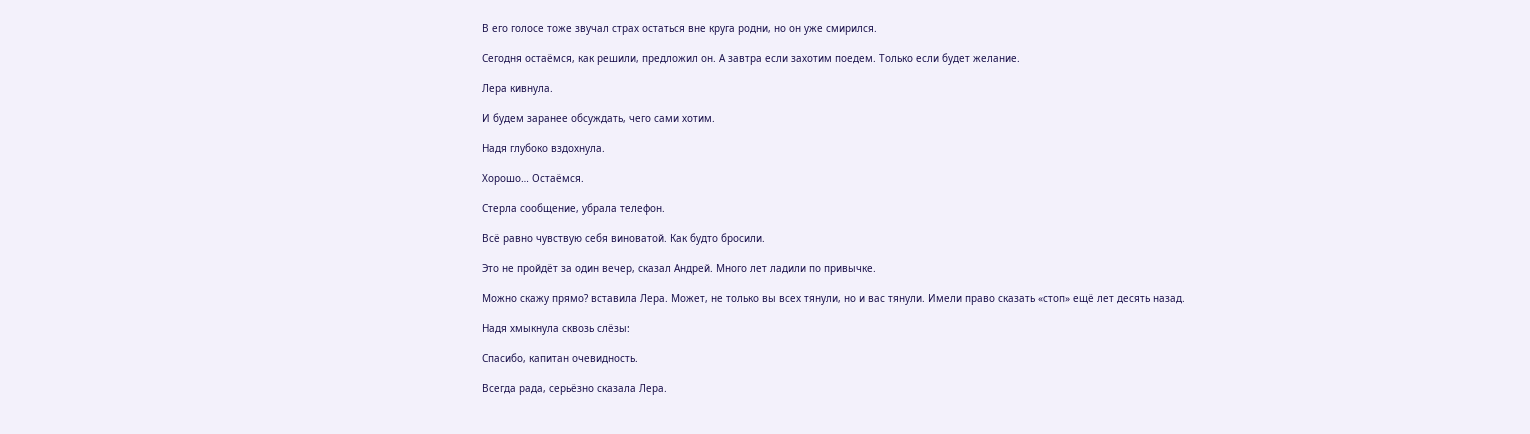В его голосе тоже звучал страх остаться вне круга родни, но он уже смирился.

Сегодня остаёмся, как решили, предложил он. А завтра если захотим поедем. Только если будет желание.

Лера кивнула.

И будем заранее обсуждать, чего сами хотим.

Надя глубоко вздохнула.

Хорошо… Остаёмся.

Стерла сообщение, убрала телефон.

Всё равно чувствую себя виноватой. Как будто бросили.

Это не пройдёт за один вечер, сказал Андрей. Много лет ладили по привычке.

Можно скажу прямо? вставила Лера. Может, не только вы всех тянули, но и вас тянули. Имели право сказать «стоп» ещё лет десять назад.

Надя хмыкнула сквозь слёзы:

Спасибо, капитан очевидность.

Всегда рада, серьёзно сказала Лера.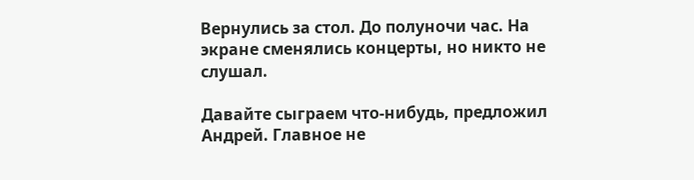Вернулись за стол. До полуночи час. На экране сменялись концерты, но никто не слушал.

Давайте сыграем что-нибудь, предложил Андрей. Главное не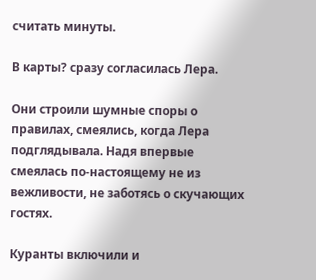считать минуты.

В карты? сразу согласилась Лера.

Они строили шумные споры о правилах, смеялись, когда Лера подглядывала. Надя впервые смеялась по-настоящему не из вежливости, не заботясь о скучающих гостях.

Куранты включили и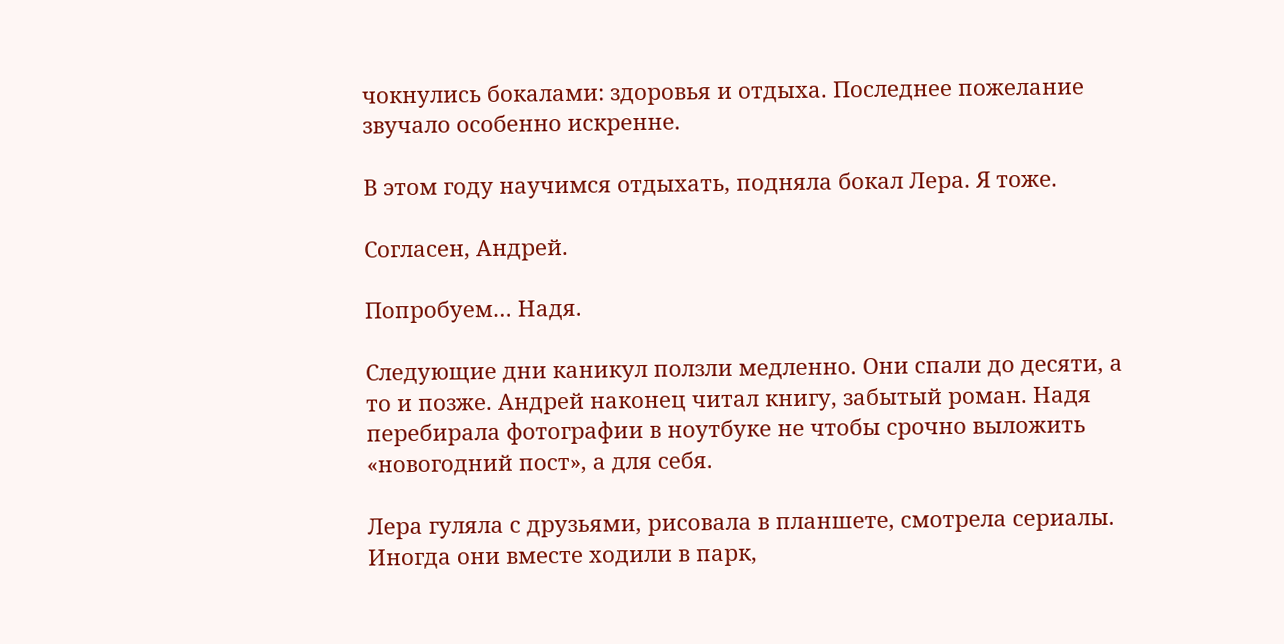чокнулись бокалами: здоровья и отдыха. Последнее пожелание звучало особенно искренне.

В этом году научимся отдыхать, подняла бокал Лера. Я тоже.

Согласен, Андрей.

Попробуем… Надя.

Следующие дни каникул ползли медленно. Они спали до десяти, а то и позже. Андрей наконец читал книгу, забытый роман. Надя перебирала фотографии в ноутбуке не чтобы срочно выложить «новогодний пост», а для себя.

Лера гуляла с друзьями, рисовала в планшете, смотрела сериалы. Иногда они вместе ходили в парк,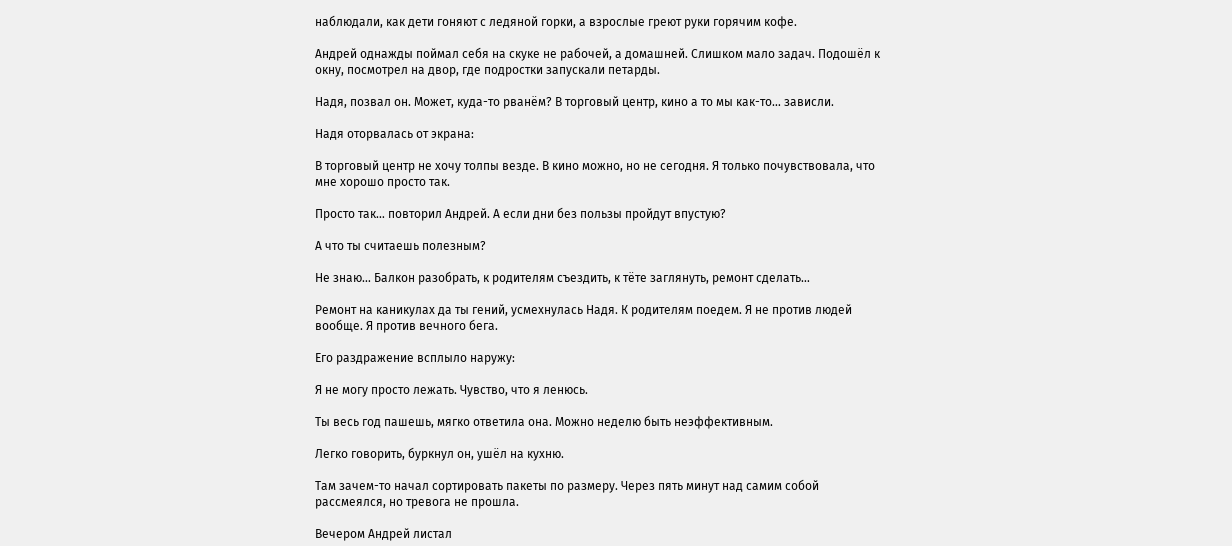наблюдали, как дети гоняют с ледяной горки, а взрослые греют руки горячим кофе.

Андрей однажды поймал себя на скуке не рабочей, а домашней. Слишком мало задач. Подошёл к окну, посмотрел на двор, где подростки запускали петарды.

Надя, позвал он. Может, куда-то рванём? В торговый центр, кино а то мы как-то… зависли.

Надя оторвалась от экрана:

В торговый центр не хочу толпы везде. В кино можно, но не сегодня. Я только почувствовала, что мне хорошо просто так.

Просто так… повторил Андрей. А если дни без пользы пройдут впустую?

А что ты считаешь полезным?

Не знаю… Балкон разобрать, к родителям съездить, к тёте заглянуть, ремонт сделать…

Ремонт на каникулах да ты гений, усмехнулась Надя. К родителям поедем. Я не против людей вообще. Я против вечного бега.

Его раздражение всплыло наружу:

Я не могу просто лежать. Чувство, что я ленюсь.

Ты весь год пашешь, мягко ответила она. Можно неделю быть неэффективным.

Легко говорить, буркнул он, ушёл на кухню.

Там зачем-то начал сортировать пакеты по размеру. Через пять минут над самим собой рассмеялся, но тревога не прошла.

Вечером Андрей листал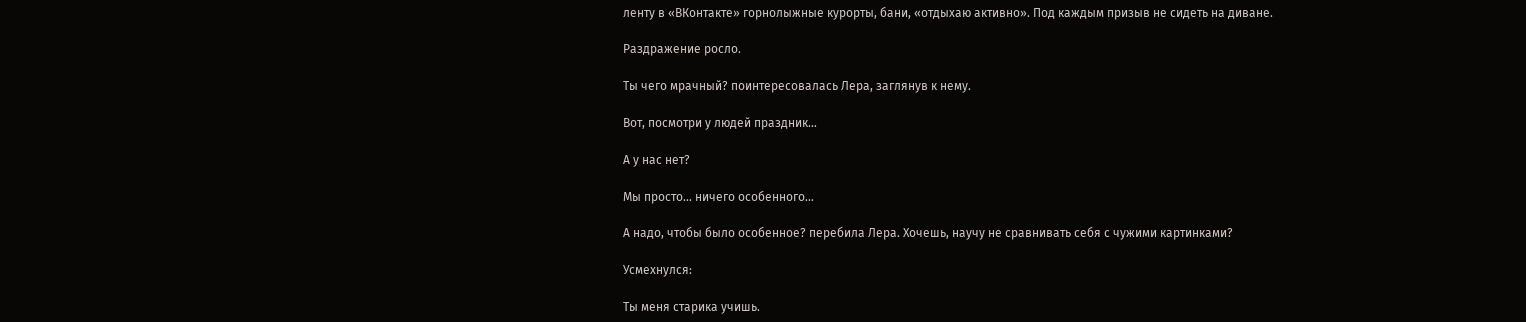ленту в «ВКонтакте» горнолыжные курорты, бани, «отдыхаю активно». Под каждым призыв не сидеть на диване.

Раздражение росло.

Ты чего мрачный? поинтересовалась Лера, заглянув к нему.

Вот, посмотри у людей праздник…

А у нас нет?

Мы просто… ничего особенного…

А надо, чтобы было особенное? перебила Лера. Хочешь, научу не сравнивать себя с чужими картинками?

Усмехнулся:

Ты меня старика учишь.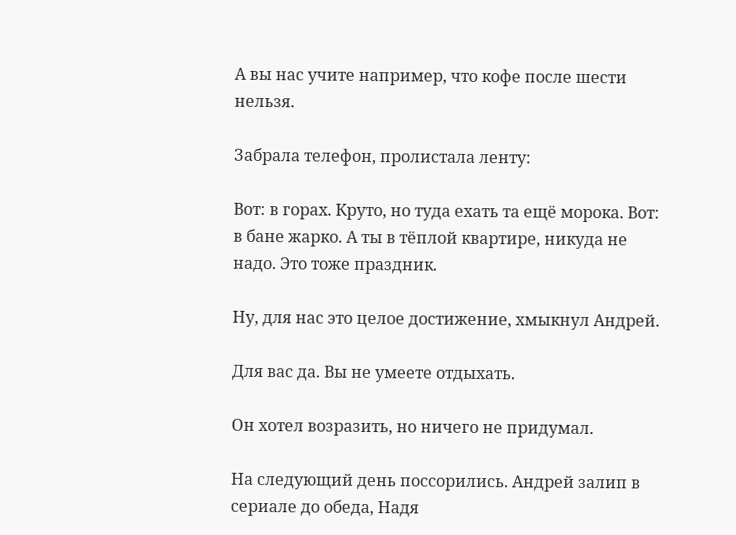А вы нас учите например, что кофе после шести нельзя.

Забрала телефон, пролистала ленту:

Вот: в горах. Круто, но туда ехать та ещё морока. Вот: в бане жарко. А ты в тёплой квартире, никуда не надо. Это тоже праздник.

Ну, для нас это целое достижение, хмыкнул Андрей.

Для вас да. Вы не умеете отдыхать.

Он хотел возразить, но ничего не придумал.

На следующий день поссорились. Андрей залип в сериале до обеда, Надя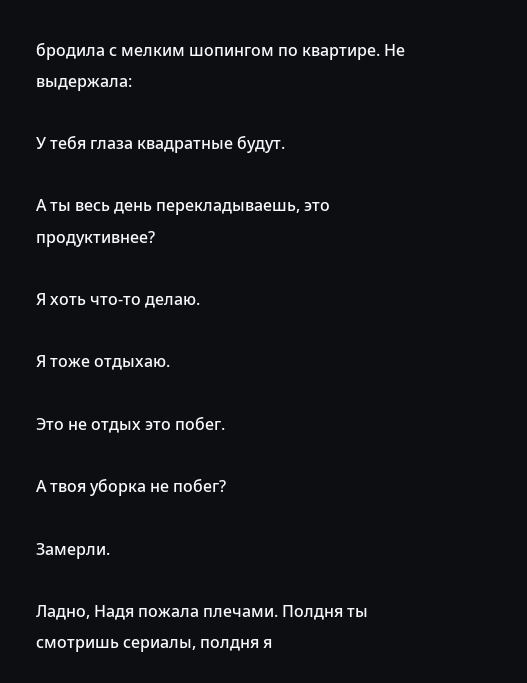бродила с мелким шопингом по квартире. Не выдержала:

У тебя глаза квадратные будут.

А ты весь день перекладываешь, это продуктивнее?

Я хоть что-то делаю.

Я тоже отдыхаю.

Это не отдых это побег.

А твоя уборка не побег?

Замерли.

Ладно, Надя пожала плечами. Полдня ты смотришь сериалы, полдня я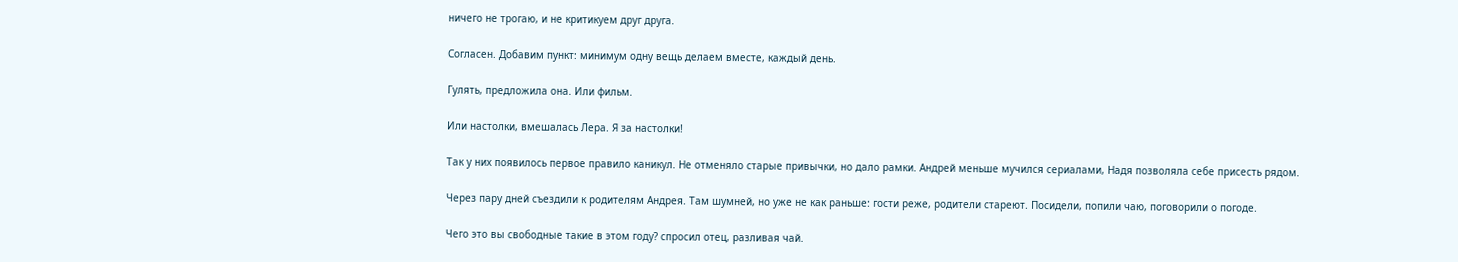ничего не трогаю, и не критикуем друг друга.

Согласен. Добавим пункт: минимум одну вещь делаем вместе, каждый день.

Гулять, предложила она. Или фильм.

Или настолки, вмешалась Лера. Я за настолки!

Так у них появилось первое правило каникул. Не отменяло старые привычки, но дало рамки. Андрей меньше мучился сериалами, Надя позволяла себе присесть рядом.

Через пару дней съездили к родителям Андрея. Там шумней, но уже не как раньше: гости реже, родители стареют. Посидели, попили чаю, поговорили о погоде.

Чего это вы свободные такие в этом году? спросил отец, разливая чай.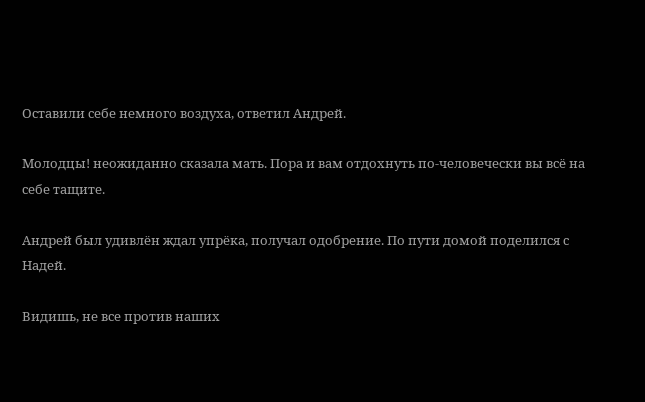Оставили себе немного воздуха, ответил Андрей.

Молодцы! неожиданно сказала мать. Пора и вам отдохнуть по-человечески вы всё на себе тащите.

Андрей был удивлён ждал упрёка, получал одобрение. По пути домой поделился с Надей.

Видишь, не все против наших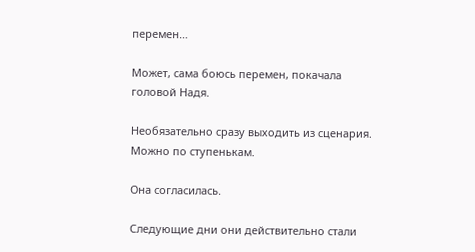перемен…

Может, сама боюсь перемен, покачала головой Надя.

Необязательно сразу выходить из сценария. Можно по ступенькам.

Она согласилась.

Следующие дни они действительно стали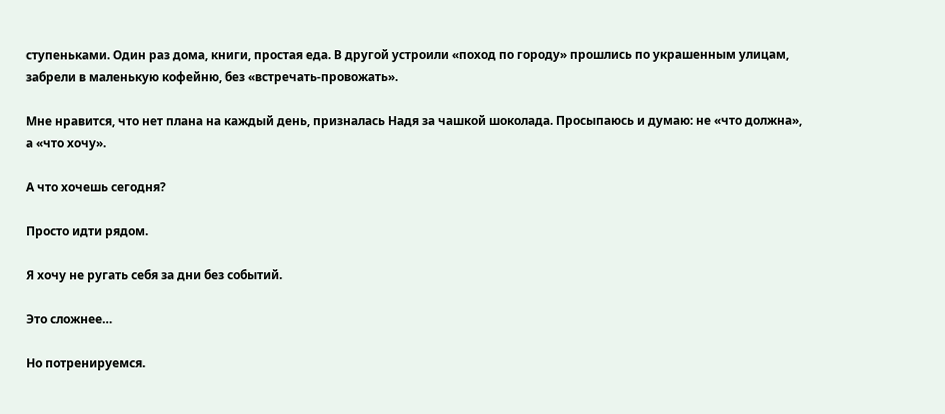ступеньками. Один раз дома, книги, простая еда. В другой устроили «поход по городу» прошлись по украшенным улицам, забрели в маленькую кофейню, без «встречать-провожать».

Мне нравится, что нет плана на каждый день, призналась Надя за чашкой шоколада. Просыпаюсь и думаю: не «что должна», а «что хочу».

А что хочешь сегодня?

Просто идти рядом.

Я хочу не ругать себя за дни без событий.

Это сложнее…

Но потренируемся.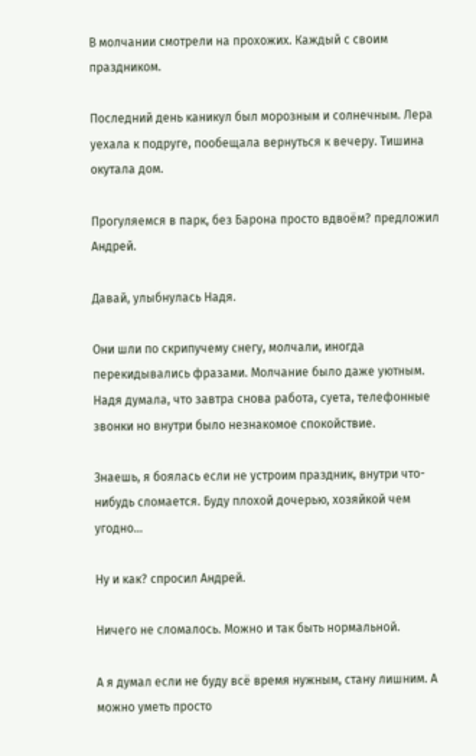В молчании смотрели на прохожих. Каждый с своим праздником.

Последний день каникул был морозным и солнечным. Лера уехала к подруге, пообещала вернуться к вечеру. Тишина окутала дом.

Прогуляемся в парк, без Барона просто вдвоём? предложил Андрей.

Давай, улыбнулась Надя.

Они шли по скрипучему снегу, молчали, иногда перекидывались фразами. Молчание было даже уютным. Надя думала, что завтра снова работа, суета, телефонные звонки но внутри было незнакомое спокойствие.

Знаешь, я боялась если не устроим праздник, внутри что-нибудь сломается. Буду плохой дочерью, хозяйкой чем угодно…

Ну и как? спросил Андрей.

Ничего не сломалось. Можно и так быть нормальной.

А я думал если не буду всё время нужным, стану лишним. А можно уметь просто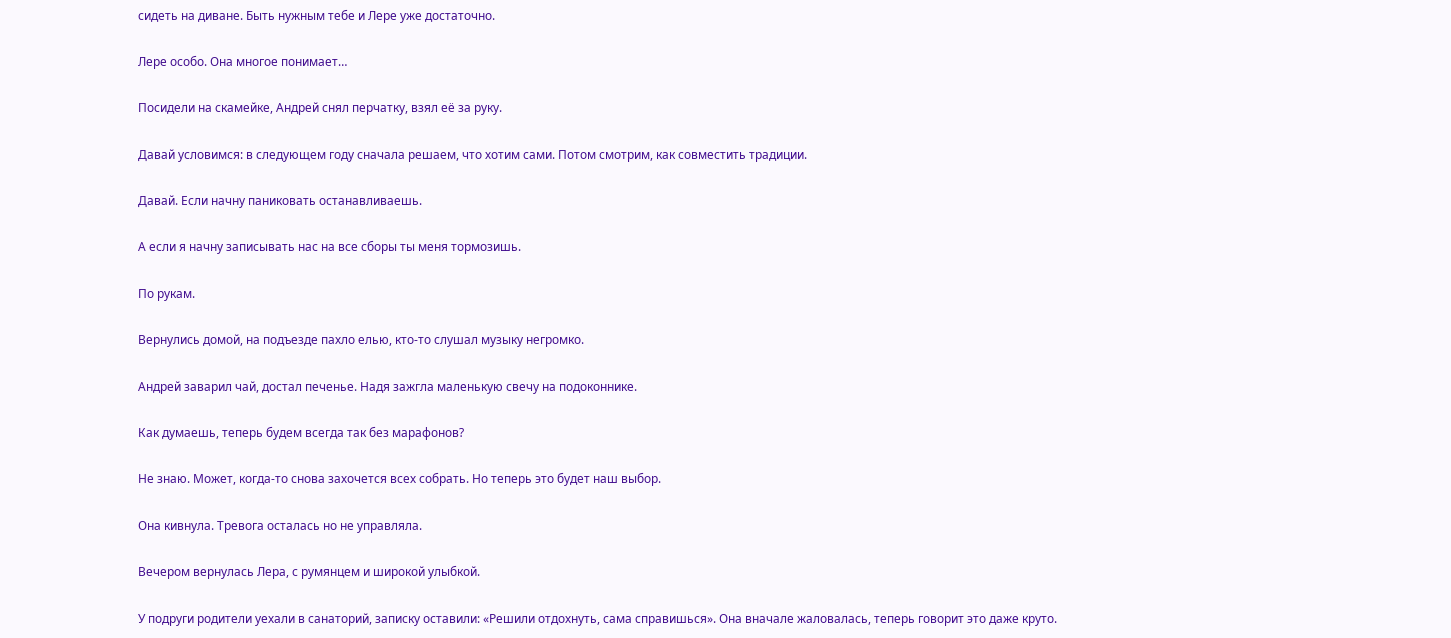сидеть на диване. Быть нужным тебе и Лере уже достаточно.

Лере особо. Она многое понимает…

Посидели на скамейке, Андрей снял перчатку, взял её за руку.

Давай условимся: в следующем году сначала решаем, что хотим сами. Потом смотрим, как совместить традиции.

Давай. Если начну паниковать останавливаешь.

А если я начну записывать нас на все сборы ты меня тормозишь.

По рукам.

Вернулись домой, на подъезде пахло елью, кто-то слушал музыку негромко.

Андрей заварил чай, достал печенье. Надя зажгла маленькую свечу на подоконнике.

Как думаешь, теперь будем всегда так без марафонов?

Не знаю. Может, когда-то снова захочется всех собрать. Но теперь это будет наш выбор.

Она кивнула. Тревога осталась но не управляла.

Вечером вернулась Лера, с румянцем и широкой улыбкой.

У подруги родители уехали в санаторий, записку оставили: «Решили отдохнуть, сама справишься». Она вначале жаловалась, теперь говорит это даже круто.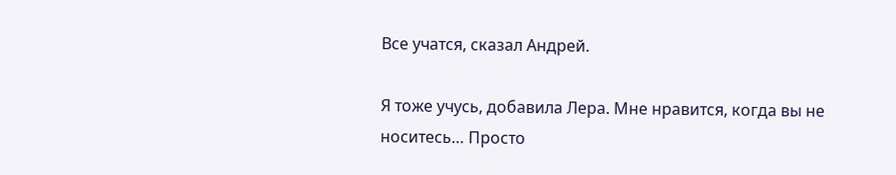Все учатся, сказал Андрей.

Я тоже учусь, добавила Лера. Мне нравится, когда вы не носитесь… Просто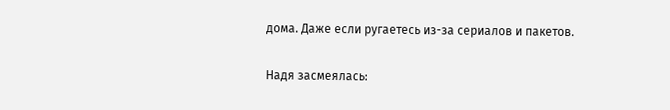дома. Даже если ругаетесь из-за сериалов и пакетов.

Надя засмеялась: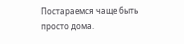Постараемся чаще быть просто дома.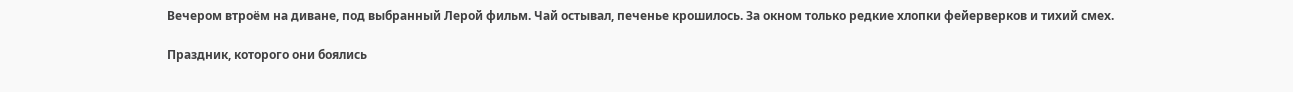Вечером втроём на диване, под выбранный Лерой фильм. Чай остывал, печенье крошилось. За окном только редкие хлопки фейерверков и тихий смех.

Праздник, которого они боялись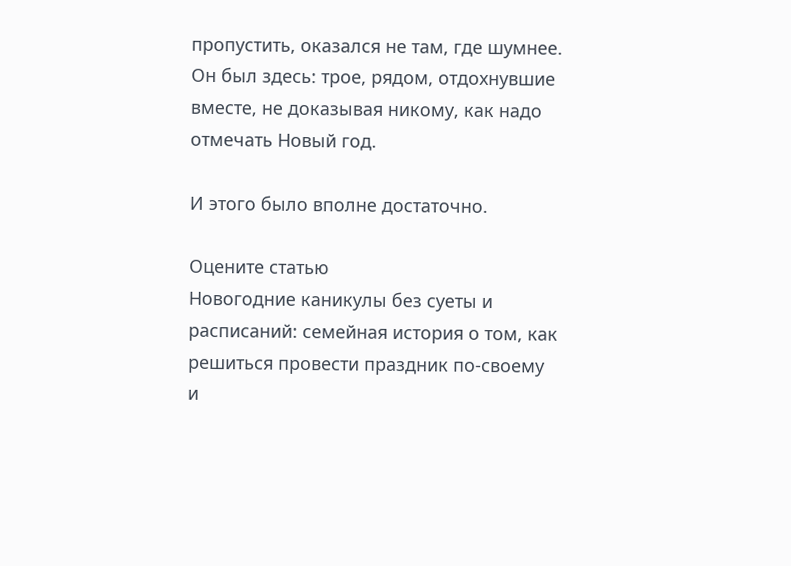пропустить, оказался не там, где шумнее. Он был здесь: трое, рядом, отдохнувшие вместе, не доказывая никому, как надо отмечать Новый год.

И этого было вполне достаточно.

Оцените статью
Новогодние каникулы без суеты и расписаний: семейная история о том, как решиться провести праздник по-своему и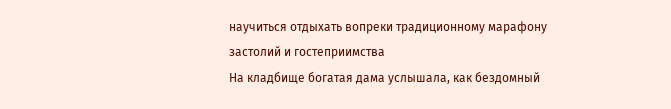научиться отдыхать вопреки традиционному марафону застолий и гостеприимства
На кладбище богатая дама услышала, как бездомный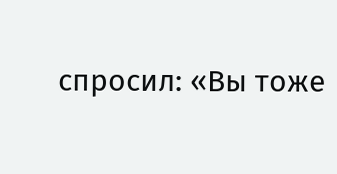спросил: «Вы тоже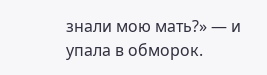знали мою мать?» — и упала в обморок.